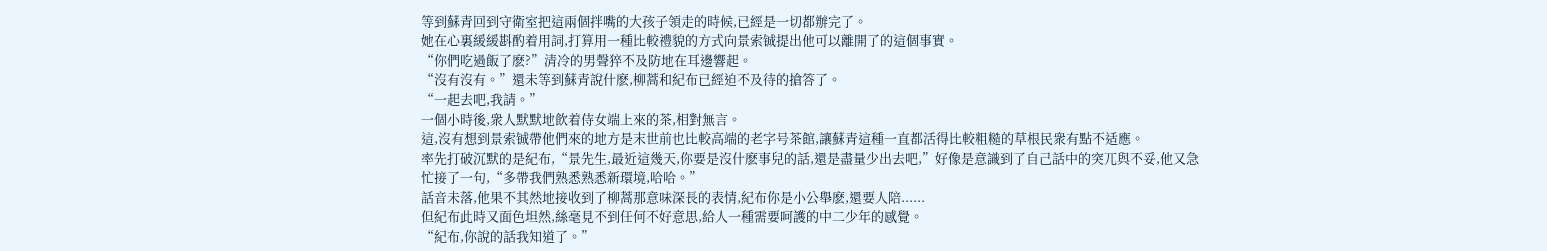等到蘇青回到守衛室把這兩個拌嘴的大孩子領走的時候,已經是一切都辦完了。
她在心裏緩緩斟酌着用詞,打算用一種比較禮貌的方式向景索铖提出他可以離開了的這個事實。
“你們吃過飯了麽?”清冷的男聲猝不及防地在耳邊響起。
“沒有沒有。”還未等到蘇青說什麽,柳蒿和紀布已經迫不及待的搶答了。
“一起去吧,我請。”
一個小時後,衆人默默地飲着侍女端上來的茶,相對無言。
這,沒有想到景索铖帶他們來的地方是末世前也比較高端的老字号茶館,讓蘇青這種一直都活得比較粗糙的草根民衆有點不适應。
率先打破沉默的是紀布,“景先生,最近這幾天,你要是沒什麽事兒的話,還是盡量少出去吧,”好像是意識到了自己話中的突兀與不妥,他又急忙接了一句,“多帶我們熟悉熟悉新環境,哈哈。”
話音未落,他果不其然地接收到了柳蒿那意味深長的表情,紀布你是小公舉麽,還要人陪......
但紀布此時又面色坦然,絲毫見不到任何不好意思,給人一種需要呵護的中二少年的感覺。
“紀布,你說的話我知道了。”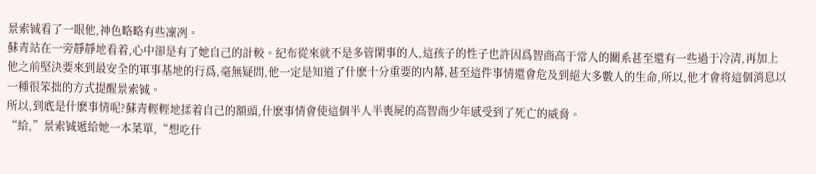景索铖看了一眼他,神色略略有些凜冽。
蘇青站在一旁靜靜地看着,心中卻是有了她自己的計較。紀布從來就不是多管閑事的人,這孩子的性子也許因爲智商高于常人的關系甚至還有一些過于冷清,再加上他之前堅決要來到最安全的軍事基地的行爲,毫無疑問,他一定是知道了什麽十分重要的内幕,甚至這件事情還會危及到絕大多數人的生命,所以,他才會将這個消息以一種很笨拙的方式提醒景索铖。
所以,到底是什麽事情呢?蘇青輕輕地揉着自己的額頭,什麽事情會使這個半人半喪屍的高智商少年感受到了死亡的威脅。
“給,”景索铖遞給她一本菜單,“想吃什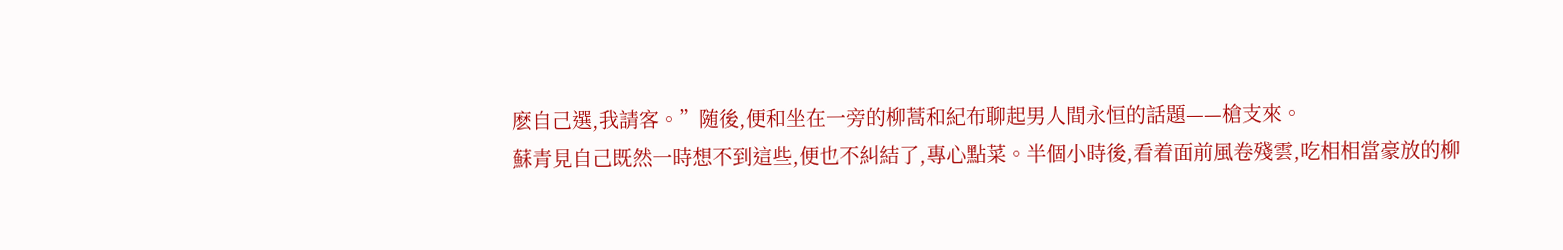麽自己選,我請客。”随後,便和坐在一旁的柳蒿和紀布聊起男人間永恒的話題——槍支來。
蘇青見自己既然一時想不到這些,便也不糾結了,專心點菜。半個小時後,看着面前風卷殘雲,吃相相當豪放的柳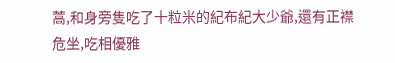蒿,和身旁隻吃了十粒米的紀布紀大少爺,還有正襟危坐,吃相優雅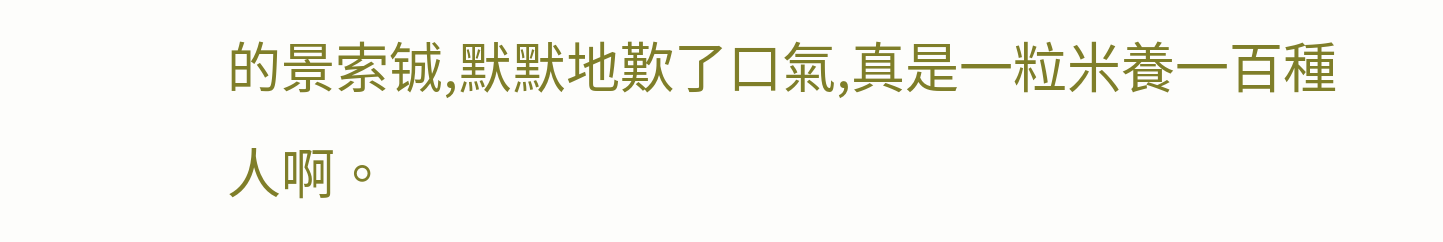的景索铖,默默地歎了口氣,真是一粒米養一百種人啊。